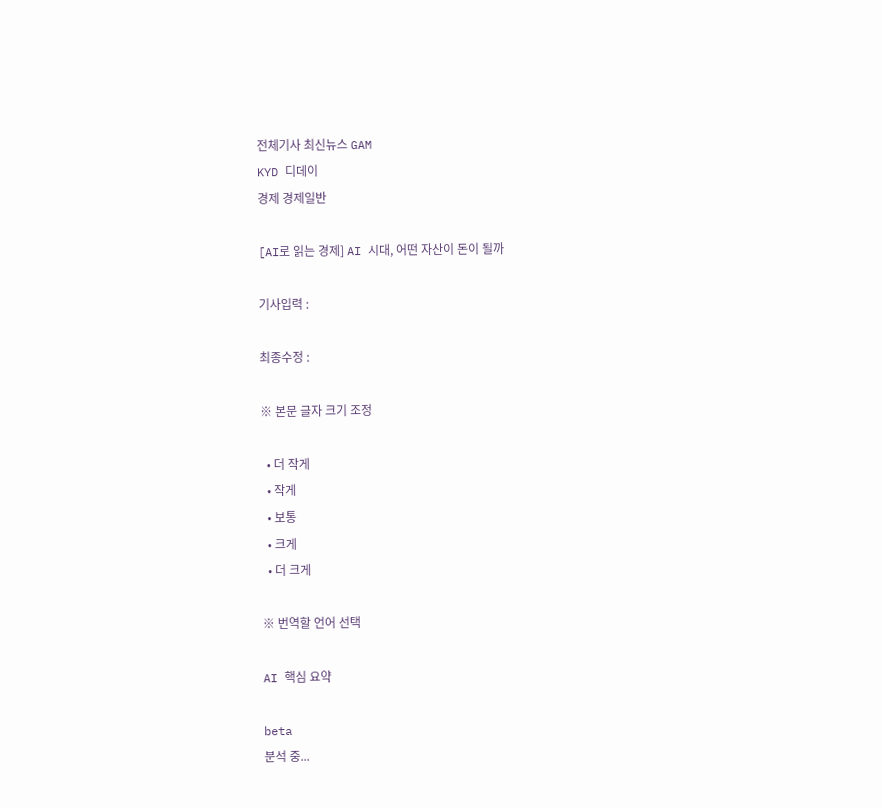전체기사 최신뉴스 GAM
KYD 디데이
경제 경제일반

[AI로 읽는 경제] AI 시대, 어떤 자산이 돈이 될까

기사입력 :

최종수정 :

※ 본문 글자 크기 조정

  • 더 작게
  • 작게
  • 보통
  • 크게
  • 더 크게

※ 번역할 언어 선택

AI 핵심 요약

beta
분석 중...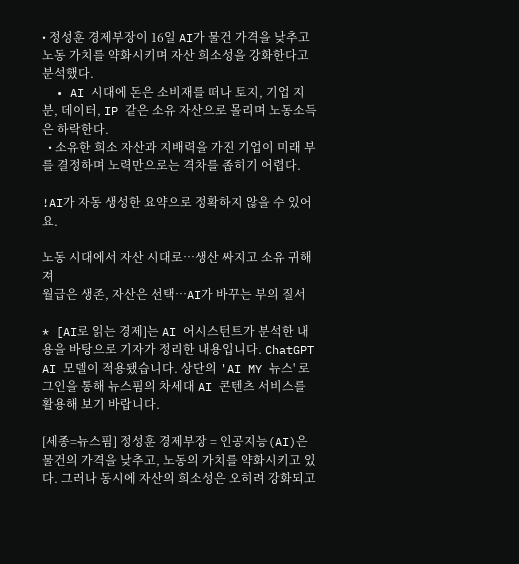• 정성훈 경제부장이 16일 AI가 물건 가격을 낮추고 노동 가치를 약화시키며 자산 희소성을 강화한다고 분석했다.
  • AI 시대에 돈은 소비재를 떠나 토지, 기업 지분, 데이터, IP 같은 소유 자산으로 몰리며 노동소득은 하락한다.
  • 소유한 희소 자산과 지배력을 가진 기업이 미래 부를 결정하며 노력만으로는 격차를 좁히기 어렵다.

!AI가 자동 생성한 요약으로 정확하지 않을 수 있어요.

노동 시대에서 자산 시대로…생산 싸지고 소유 귀해져
월급은 생존, 자산은 선택…AI가 바꾸는 부의 질서

* [AI로 읽는 경제]는 AI 어시스턴트가 분석한 내용을 바탕으로 기자가 정리한 내용입니다. ChatGPT AI 모델이 적용됐습니다. 상단의 'AI MY 뉴스' 로그인을 통해 뉴스핌의 차세대 AI 콘텐츠 서비스를 활용해 보기 바랍니다.

[세종=뉴스핌] 정성훈 경제부장 = 인공지능(AI)은 물건의 가격을 낮추고, 노동의 가치를 약화시키고 있다. 그러나 동시에 자산의 희소성은 오히려 강화되고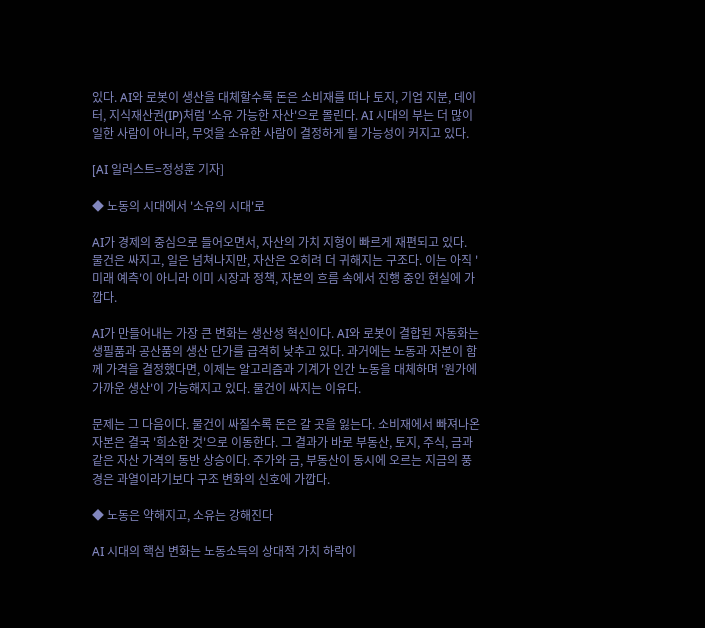있다. AI와 로봇이 생산을 대체할수록 돈은 소비재를 떠나 토지, 기업 지분, 데이터, 지식재산권(IP)처럼 '소유 가능한 자산'으로 몰린다. AI 시대의 부는 더 많이 일한 사람이 아니라, 무엇을 소유한 사람이 결정하게 될 가능성이 커지고 있다.

[AI 일러스트=정성훈 기자]

◆ 노동의 시대에서 '소유의 시대'로

AI가 경제의 중심으로 들어오면서, 자산의 가치 지형이 빠르게 재편되고 있다. 물건은 싸지고, 일은 넘쳐나지만, 자산은 오히려 더 귀해지는 구조다. 이는 아직 '미래 예측'이 아니라 이미 시장과 정책, 자본의 흐름 속에서 진행 중인 현실에 가깝다.

AI가 만들어내는 가장 큰 변화는 생산성 혁신이다. AI와 로봇이 결합된 자동화는 생필품과 공산품의 생산 단가를 급격히 낮추고 있다. 과거에는 노동과 자본이 함께 가격을 결정했다면, 이제는 알고리즘과 기계가 인간 노동을 대체하며 '원가에 가까운 생산'이 가능해지고 있다. 물건이 싸지는 이유다.

문제는 그 다음이다. 물건이 싸질수록 돈은 갈 곳을 잃는다. 소비재에서 빠져나온 자본은 결국 '희소한 것'으로 이동한다. 그 결과가 바로 부동산, 토지, 주식, 금과 같은 자산 가격의 동반 상승이다. 주가와 금, 부동산이 동시에 오르는 지금의 풍경은 과열이라기보다 구조 변화의 신호에 가깝다.

◆ 노동은 약해지고, 소유는 강해진다

AI 시대의 핵심 변화는 노동소득의 상대적 가치 하락이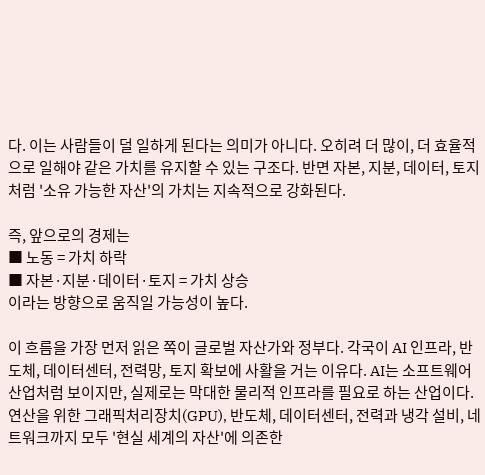다. 이는 사람들이 덜 일하게 된다는 의미가 아니다. 오히려 더 많이, 더 효율적으로 일해야 같은 가치를 유지할 수 있는 구조다. 반면 자본, 지분, 데이터, 토지처럼 '소유 가능한 자산'의 가치는 지속적으로 강화된다.

즉, 앞으로의 경제는
■ 노동 = 가치 하락
■ 자본·지분·데이터·토지 = 가치 상승
이라는 방향으로 움직일 가능성이 높다.

이 흐름을 가장 먼저 읽은 쪽이 글로벌 자산가와 정부다. 각국이 AI 인프라, 반도체, 데이터센터, 전력망, 토지 확보에 사활을 거는 이유다. AI는 소프트웨어 산업처럼 보이지만, 실제로는 막대한 물리적 인프라를 필요로 하는 산업이다. 연산을 위한 그래픽처리장치(GPU), 반도체, 데이터센터, 전력과 냉각 설비, 네트워크까지 모두 '현실 세계의 자산'에 의존한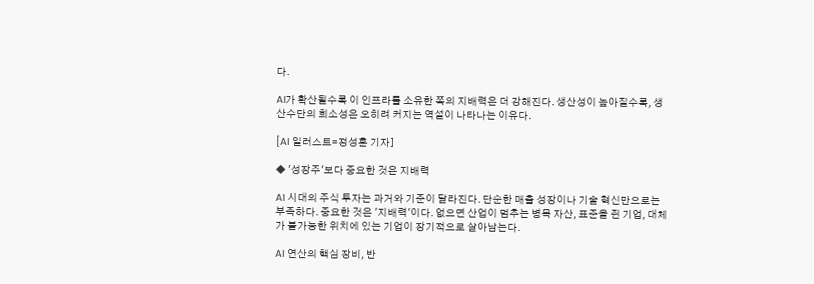다.

AI가 확산될수록 이 인프라를 소유한 쪽의 지배력은 더 강해진다. 생산성이 높아질수록, 생산수단의 희소성은 오히려 커지는 역설이 나타나는 이유다.

[AI 일러스트=정성훈 기자]

◆ '성장주'보다 중요한 것은 지배력

AI 시대의 주식 투자는 과거와 기준이 달라진다. 단순한 매출 성장이나 기술 혁신만으로는 부족하다. 중요한 것은 '지배력'이다. 없으면 산업이 멈추는 병목 자산, 표준을 쥔 기업, 대체가 불가능한 위치에 있는 기업이 장기적으로 살아남는다.

AI 연산의 핵심 장비, 반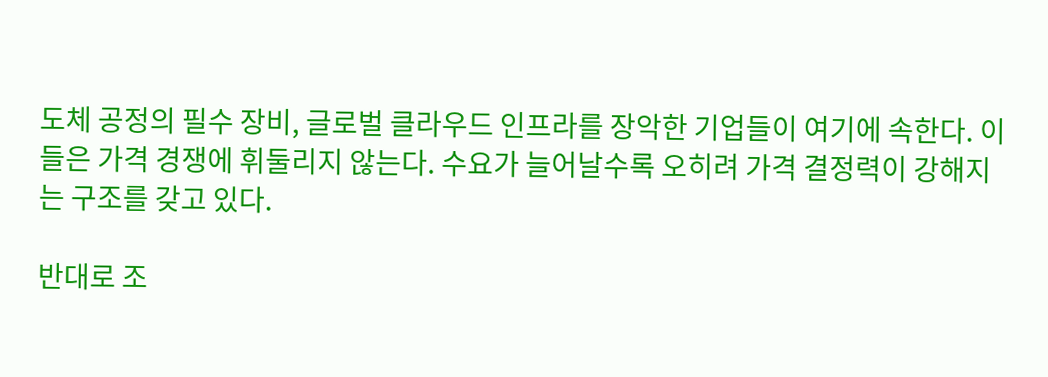도체 공정의 필수 장비, 글로벌 클라우드 인프라를 장악한 기업들이 여기에 속한다. 이들은 가격 경쟁에 휘둘리지 않는다. 수요가 늘어날수록 오히려 가격 결정력이 강해지는 구조를 갖고 있다.

반대로 조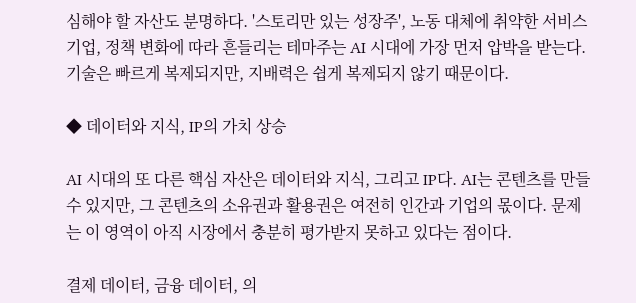심해야 할 자산도 분명하다. '스토리만 있는 성장주', 노동 대체에 취약한 서비스 기업, 정책 변화에 따라 흔들리는 테마주는 AI 시대에 가장 먼저 압박을 받는다. 기술은 빠르게 복제되지만, 지배력은 쉽게 복제되지 않기 때문이다.

◆ 데이터와 지식, IP의 가치 상승

AI 시대의 또 다른 핵심 자산은 데이터와 지식, 그리고 IP다. AI는 콘텐츠를 만들 수 있지만, 그 콘텐츠의 소유권과 활용권은 여전히 인간과 기업의 몫이다. 문제는 이 영역이 아직 시장에서 충분히 평가받지 못하고 있다는 점이다.

결제 데이터, 금융 데이터, 의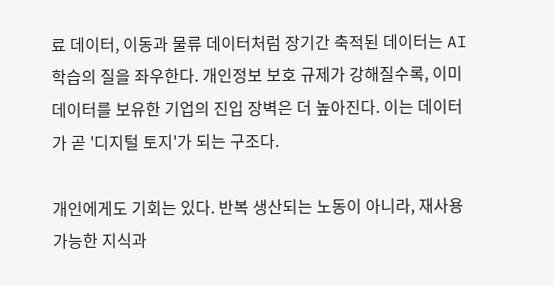료 데이터, 이동과 물류 데이터처럼 장기간 축적된 데이터는 AI 학습의 질을 좌우한다. 개인정보 보호 규제가 강해질수록, 이미 데이터를 보유한 기업의 진입 장벽은 더 높아진다. 이는 데이터가 곧 '디지털 토지'가 되는 구조다.

개인에게도 기회는 있다. 반복 생산되는 노동이 아니라, 재사용 가능한 지식과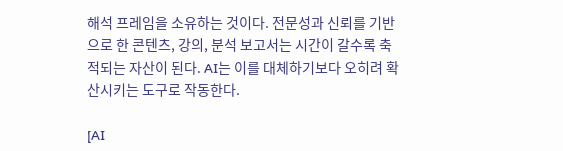해석 프레임을 소유하는 것이다. 전문성과 신뢰를 기반으로 한 콘텐츠, 강의, 분석 보고서는 시간이 갈수록 축적되는 자산이 된다. AI는 이를 대체하기보다 오히려 확산시키는 도구로 작동한다.

[AI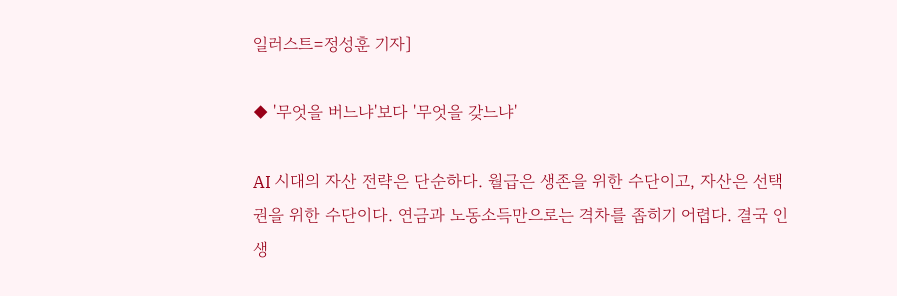일러스트=정성훈 기자]

◆ '무엇을 버느냐'보다 '무엇을 갖느냐'

AI 시대의 자산 전략은 단순하다. 월급은 생존을 위한 수단이고, 자산은 선택권을 위한 수단이다. 연금과 노동소득만으로는 격차를 좁히기 어렵다. 결국 인생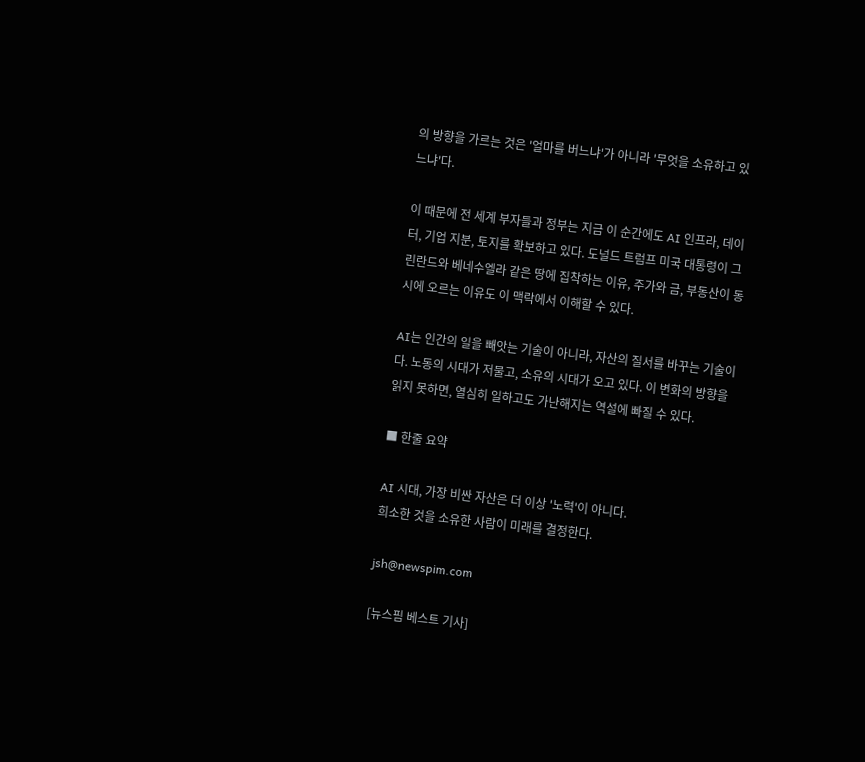의 방향을 가르는 것은 '얼마를 버느냐'가 아니라 '무엇을 소유하고 있느냐'다.

이 때문에 전 세계 부자들과 정부는 지금 이 순간에도 AI 인프라, 데이터, 기업 지분, 토지를 확보하고 있다. 도널드 트럼프 미국 대통령이 그린란드와 베네수엘라 같은 땅에 집착하는 이유, 주가와 금, 부동산이 동시에 오르는 이유도 이 맥락에서 이해할 수 있다.

AI는 인간의 일을 빼앗는 기술이 아니라, 자산의 질서를 바꾸는 기술이다. 노동의 시대가 저물고, 소유의 시대가 오고 있다. 이 변화의 방향을 읽지 못하면, 열심히 일하고도 가난해지는 역설에 빠질 수 있다.

■ 한줄 요약

AI 시대, 가장 비싼 자산은 더 이상 '노력'이 아니다.
희소한 것을 소유한 사람이 미래를 결정한다.

jsh@newspim.com

[뉴스핌 베스트 기사]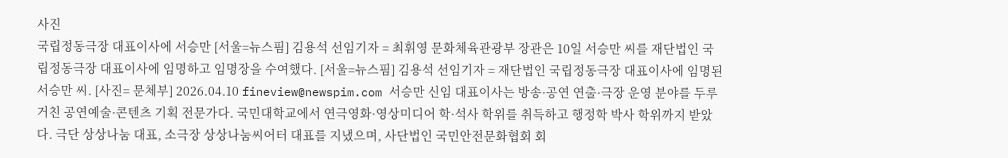사진
국립정동극장 대표이사에 서승만 [서울=뉴스핌] 김용석 선임기자 = 최휘영 문화체육관광부 장관은 10일 서승만 씨를 재단법인 국립정동극장 대표이사에 임명하고 임명장을 수여했다. [서울=뉴스핌] 김용석 선임기자 = 재단법인 국립정동극장 대표이사에 임명된 서승만 씨. [사진= 문체부] 2026.04.10 fineview@newspim.com 서승만 신임 대표이사는 방송·공연 연출·극장 운영 분야를 두루 거친 공연예술·콘텐츠 기획 전문가다. 국민대학교에서 연극영화·영상미디어 학·석사 학위를 취득하고 행정학 박사 학위까지 받았다. 극단 상상나눔 대표, 소극장 상상나눔씨어터 대표를 지냈으며, 사단법인 국민안전문화협회 회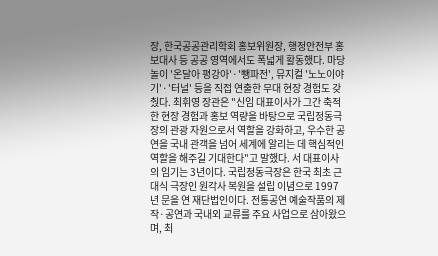장, 한국공공관리학회 홍보위원장, 행정안전부 홍보대사 등 공공 영역에서도 폭넓게 활동했다. 마당놀이 '온달아 평강아'·'뺑파전', 뮤지컬 '노노이야기'·'터널' 등을 직접 연출한 무대 현장 경험도 갖췄다. 최휘영 장관은 "신임 대표이사가 그간 축적한 현장 경험과 홍보 역량을 바탕으로 국립정동극장의 관광 자원으로서 역할을 강화하고, 우수한 공연을 국내 관객을 넘어 세계에 알리는 데 핵심적인 역할을 해주길 기대한다"고 말했다. 서 대표이사의 임기는 3년이다. 국립정동극장은 한국 최초 근대식 극장인 원각사 복원을 설립 이념으로 1997년 문을 연 재단법인이다. 전통공연 예술작품의 제작·공연과 국내외 교류를 주요 사업으로 삼아왔으며, 최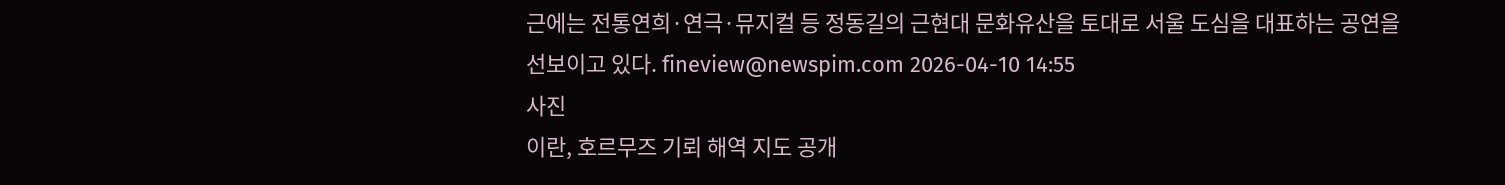근에는 전통연희·연극·뮤지컬 등 정동길의 근현대 문화유산을 토대로 서울 도심을 대표하는 공연을 선보이고 있다. fineview@newspim.com 2026-04-10 14:55
사진
이란, 호르무즈 기뢰 해역 지도 공개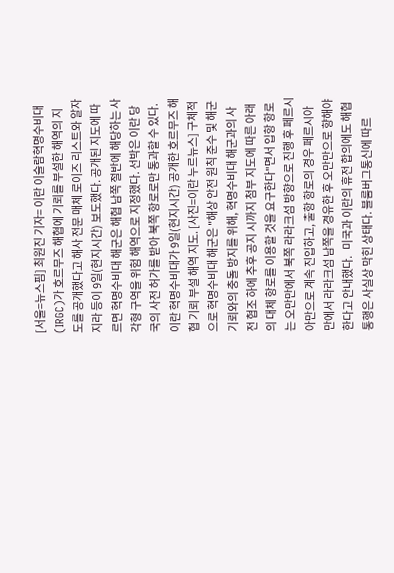[서울=뉴스핌] 최원진 기자= 이란 이슬람혁명수비대(IRGC)가 호르무즈 해협에 기뢰를 부설한 해역의 지도를 공개했다고 해사 전문 매체 로이즈 리스트와 알자지라 등이 9일(현지시간) 보도했다. 공개된 지도에 따르면 혁명수비대 해군은 해협 남쪽 절반에 해당하는 사각형 구역을 위험 해역으로 지정했다. 선박은 이란 당국의 사전 허가를 받아 북쪽 항로로만 통과할 수 있다. 이란 혁명수비대가 9일(현지시간) 공개한 호르무즈 해협 기뢰 부설 해역 지도. [사진=이란 누르뉴스] 구체적으로 혁명수비대 해군은 "해상 안전 원칙 준수 및 해군 기뢰와의 충돌 방지를 위해, 혁명수비대 해군과의 사전 협조 하에 추후 공지 시까지 첨부 지도에 따른 아래의 대체 항로를 이용할 것을 요구한다"면서 입항 항로는 오만만에서 북쪽 라라크섬 방향으로 진행 후 페르시아만으로 계속 진입하고, 출항 항로의 경우 페르시아만에서 라라크섬 남쪽을 경유한 후 오만만으로 향해야 한다고 안내했다.   미국과 이란의 휴전 합의에도 해협 통행은 사실상 막힌 상태다. 블룸버그통신에 따르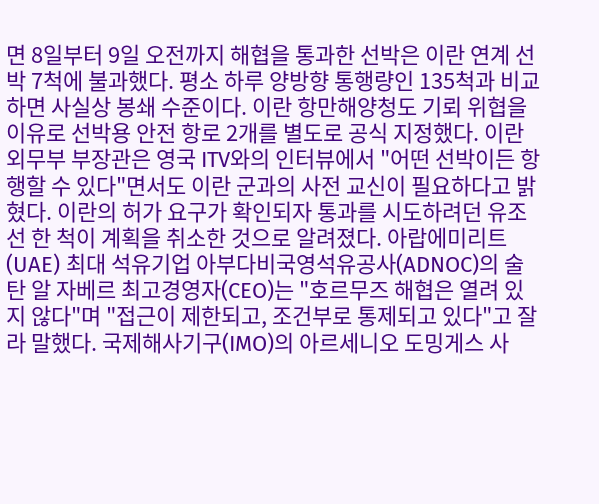면 8일부터 9일 오전까지 해협을 통과한 선박은 이란 연계 선박 7척에 불과했다. 평소 하루 양방향 통행량인 135척과 비교하면 사실상 봉쇄 수준이다. 이란 항만해양청도 기뢰 위협을 이유로 선박용 안전 항로 2개를 별도로 공식 지정했다. 이란 외무부 부장관은 영국 ITV와의 인터뷰에서 "어떤 선박이든 항행할 수 있다"면서도 이란 군과의 사전 교신이 필요하다고 밝혔다. 이란의 허가 요구가 확인되자 통과를 시도하려던 유조선 한 척이 계획을 취소한 것으로 알려졌다. 아랍에미리트(UAE) 최대 석유기업 아부다비국영석유공사(ADNOC)의 술탄 알 자베르 최고경영자(CEO)는 "호르무즈 해협은 열려 있지 않다"며 "접근이 제한되고, 조건부로 통제되고 있다"고 잘라 말했다. 국제해사기구(IMO)의 아르세니오 도밍게스 사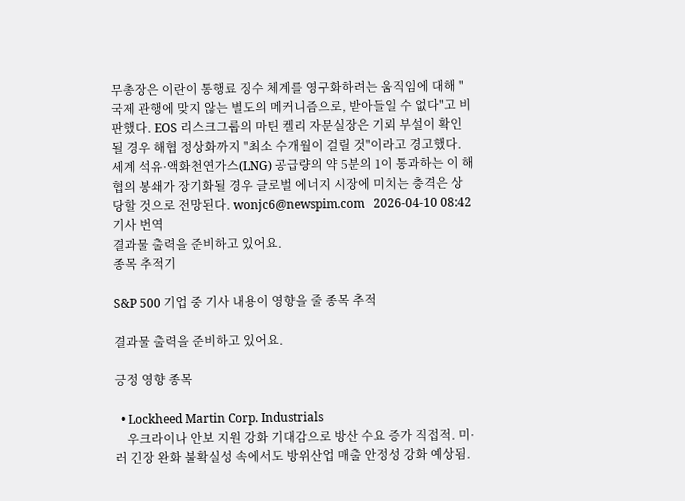무총장은 이란이 통행료 징수 체계를 영구화하려는 움직임에 대해 "국제 관행에 맞지 않는 별도의 메커니즘으로, 받아들일 수 없다"고 비판했다. EOS 리스크그룹의 마틴 켈리 자문실장은 기뢰 부설이 확인될 경우 해협 정상화까지 "최소 수개월이 걸릴 것"이라고 경고했다. 세계 석유·액화천연가스(LNG) 공급량의 약 5분의 1이 통과하는 이 해협의 봉쇄가 장기화될 경우 글로벌 에너지 시장에 미치는 충격은 상당할 것으로 전망된다. wonjc6@newspim.com   2026-04-10 08:42
기사 번역
결과물 출력을 준비하고 있어요.
종목 추적기

S&P 500 기업 중 기사 내용이 영향을 줄 종목 추적

결과물 출력을 준비하고 있어요.

긍정 영향 종목

  • Lockheed Martin Corp. Industrials
    우크라이나 안보 지원 강화 기대감으로 방산 수요 증가 직접적. 미·러 긴장 완화 불확실성 속에서도 방위산업 매출 안정성 강화 예상됨.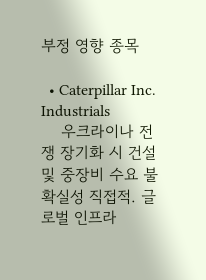부정 영향 종목

  • Caterpillar Inc. Industrials
    우크라이나 전쟁 장기화 시 건설 및 중장비 수요 불확실성 직접적. 글로벌 인프라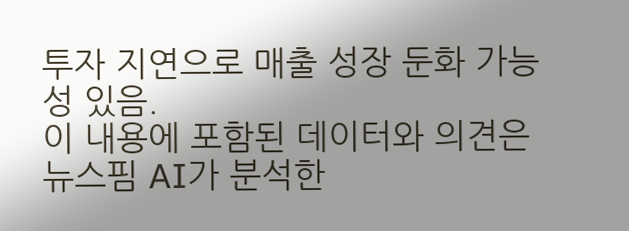투자 지연으로 매출 성장 둔화 가능성 있음.
이 내용에 포함된 데이터와 의견은 뉴스핌 AI가 분석한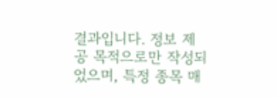결과입니다. 정보 제공 목적으로만 작성되었으며, 특정 종목 매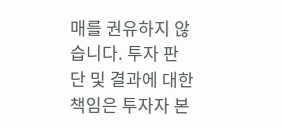매를 권유하지 않습니다. 투자 판단 및 결과에 대한 책임은 투자자 본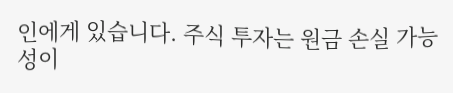인에게 있습니다. 주식 투자는 원금 손실 가능성이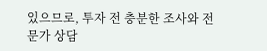있으므로, 투자 전 충분한 조사와 전문가 상담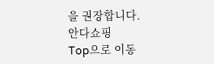을 권장합니다.
안다쇼핑
Top으로 이동